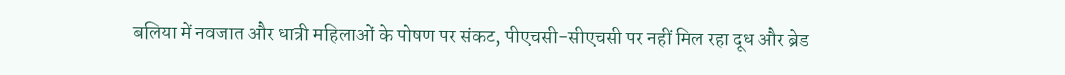बलिया में नवजात और धात्री महिलाओं के पोषण पर संकट, पीएचसी-सीएचसी पर नहीं मिल रहा दूध और ब्रेड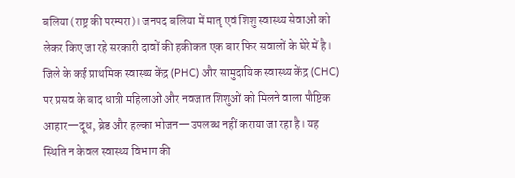बलिया (राष्ट्र की परम्परा)। जनपद बलिया में मातृ एवं शिशु स्वास्थ्य सेवाओं को लेकर किए जा रहे सरकारी दावों की हकीकत एक बार फिर सवालों के घेरे में है। जिले के कई प्राथमिक स्वास्थ्य केंद्र (PHC) और सामुदायिक स्वास्थ्य केंद्र (CHC) पर प्रसव के बाद धात्री महिलाओं और नवजात शिशुओं को मिलने वाला पौष्टिक आहार—दूध, ब्रेड और हल्का भोजन—उपलब्ध नहीं कराया जा रहा है। यह स्थिति न केवल स्वास्थ्य विभाग की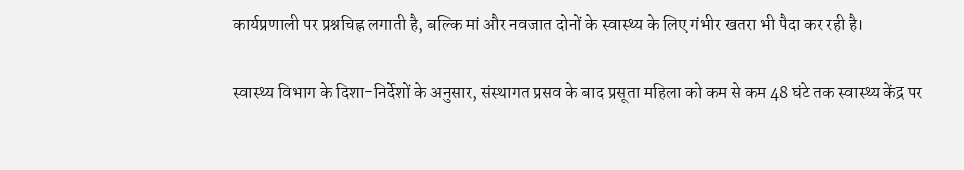कार्यप्रणाली पर प्रश्नचिह्न लगाती है, बल्कि मां और नवजात दोनों के स्वास्थ्य के लिए गंभीर खतरा भी पैदा कर रही है।

स्वास्थ्य विभाग के दिशा-निर्देशों के अनुसार, संस्थागत प्रसव के बाद प्रसूता महिला को कम से कम 48 घंटे तक स्वास्थ्य केंद्र पर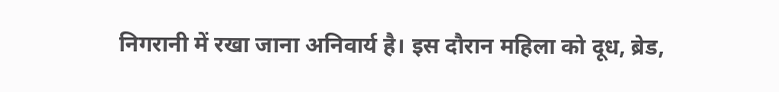निगरानी में रखा जाना अनिवार्य है। इस दौरान महिला को दूध, ब्रेड,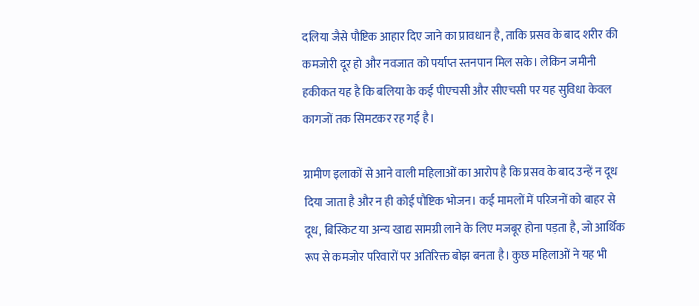दलिया जैसे पौष्टिक आहार दिए जाने का प्रावधान है, ताकि प्रसव के बाद शरीर की कमजोरी दूर हो और नवजात को पर्याप्त स्तनपान मिल सके। लेकिन जमीनी हकीकत यह है कि बलिया के कई पीएचसी और सीएचसी पर यह सुविधा केवल कागजों तक सिमटकर रह गई है।

ग्रामीण इलाकों से आने वाली महिलाओं का आरोप है कि प्रसव के बाद उन्हें न दूध दिया जाता है और न ही कोई पौष्टिक भोजन। कई मामलों में परिजनों को बाहर से दूध, बिस्किट या अन्य खाद्य सामग्री लाने के लिए मजबूर होना पड़ता है, जो आर्थिक रूप से कमजोर परिवारों पर अतिरिक्त बोझ बनता है। कुछ महिलाओं ने यह भी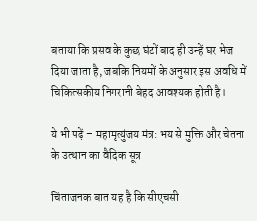बताया कि प्रसव के कुछ घंटों बाद ही उन्हें घर भेज दिया जाता है, जबकि नियमों के अनुसार इस अवधि में चिकित्सकीय निगरानी बेहद आवश्यक होती है।

ये भी पढ़ें – महामृत्युंजय मंत्र: भय से मुक्ति और चेतना के उत्थान का वैदिक सूत्र

चिंताजनक बात यह है कि सीएचसी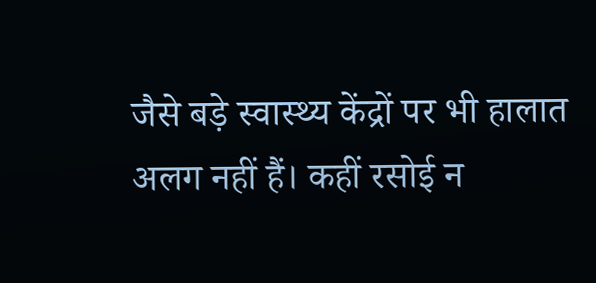जैसे बड़े स्वास्थ्य केंद्रों पर भी हालात अलग नहीं हैं। कहीं रसोई न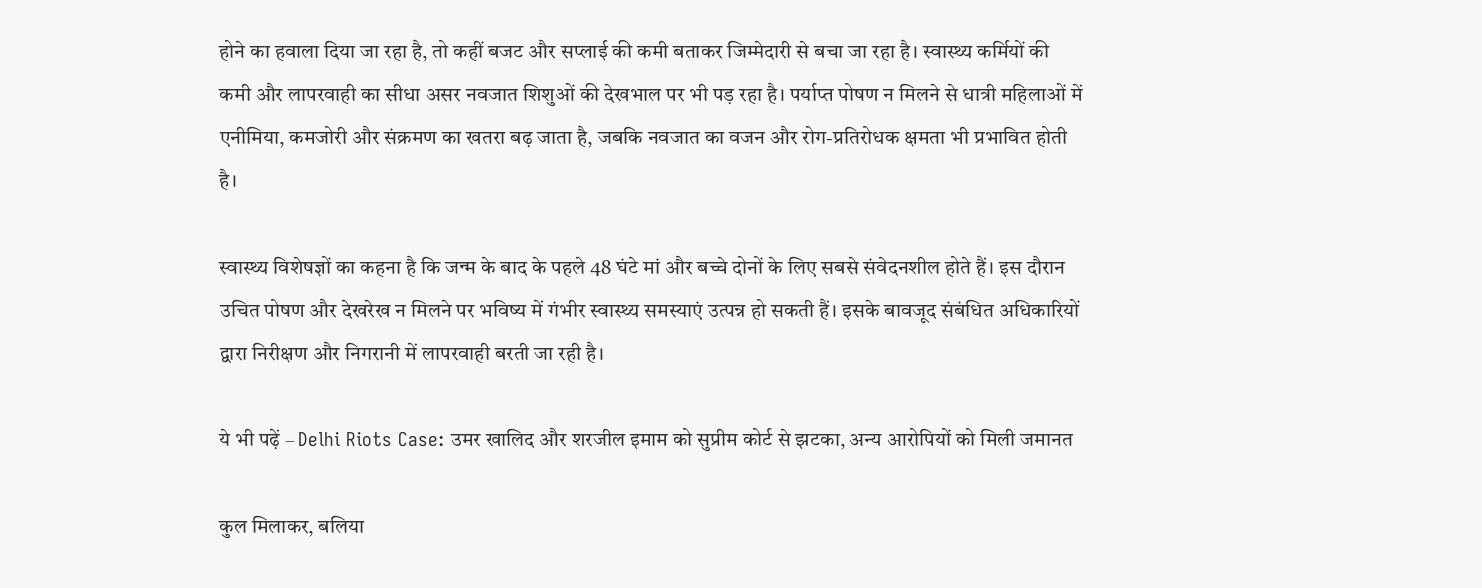होने का हवाला दिया जा रहा है, तो कहीं बजट और सप्लाई की कमी बताकर जिम्मेदारी से बचा जा रहा है। स्वास्थ्य कर्मियों की कमी और लापरवाही का सीधा असर नवजात शिशुओं की देखभाल पर भी पड़ रहा है। पर्याप्त पोषण न मिलने से धात्री महिलाओं में एनीमिया, कमजोरी और संक्रमण का खतरा बढ़ जाता है, जबकि नवजात का वजन और रोग-प्रतिरोधक क्षमता भी प्रभावित होती है।

स्वास्थ्य विशेषज्ञों का कहना है कि जन्म के बाद के पहले 48 घंटे मां और बच्चे दोनों के लिए सबसे संवेदनशील होते हैं। इस दौरान उचित पोषण और देखरेख न मिलने पर भविष्य में गंभीर स्वास्थ्य समस्याएं उत्पन्न हो सकती हैं। इसके बावजूद संबंधित अधिकारियों द्वारा निरीक्षण और निगरानी में लापरवाही बरती जा रही है।

ये भी पढ़ें – Delhi Riots Case: उमर खालिद और शरजील इमाम को सुप्रीम कोर्ट से झटका, अन्य आरोपियों को मिली जमानत

कुल मिलाकर, बलिया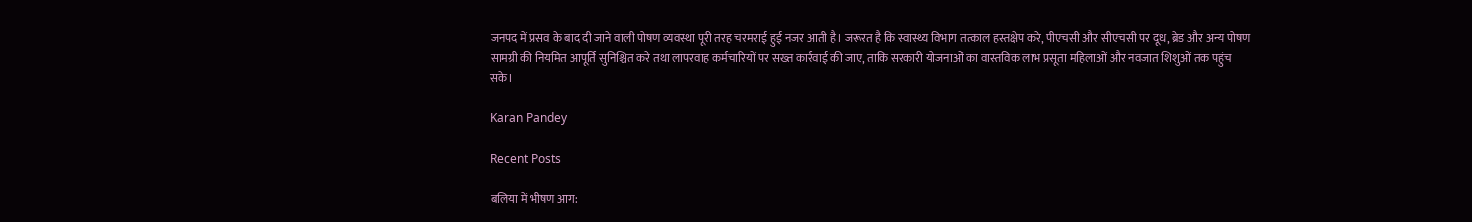जनपद में प्रसव के बाद दी जाने वाली पोषण व्यवस्था पूरी तरह चरमराई हुई नजर आती है। जरूरत है कि स्वास्थ्य विभाग तत्काल हस्तक्षेप करे, पीएचसी और सीएचसी पर दूध, ब्रेड और अन्य पोषण सामग्री की नियमित आपूर्ति सुनिश्चित करे तथा लापरवाह कर्मचारियों पर सख्त कार्रवाई की जाए, ताकि सरकारी योजनाओं का वास्तविक लाभ प्रसूता महिलाओं और नवजात शिशुओं तक पहुंच सके।

Karan Pandey

Recent Posts

बलिया में भीषण आग: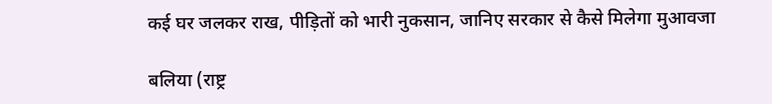कई घर जलकर राख, पीड़ितों को भारी नुकसान, जानिए सरकार से कैसे मिलेगा मुआवजा

बलिया (राष्ट्र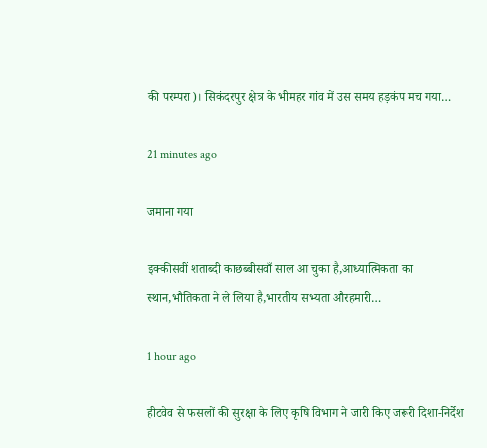की परम्परा)। सिकंदरपुर क्षेत्र के भीमहर गांव में उस समय हड़कंप मच गया…

21 minutes ago

जमाना गया

इक्कीसवीं शताब्दी काछब्बीसवाँ साल आ चुका है,आध्यात्मिकता का स्थान,भौतिकता ने ले लिया है,भारतीय सभ्यता औरहमारी…

1 hour ago

हीटवेव से फसलों की सुरक्षा के लिए कृषि विभाग ने जारी किए जरूरी दिशा-निर्देश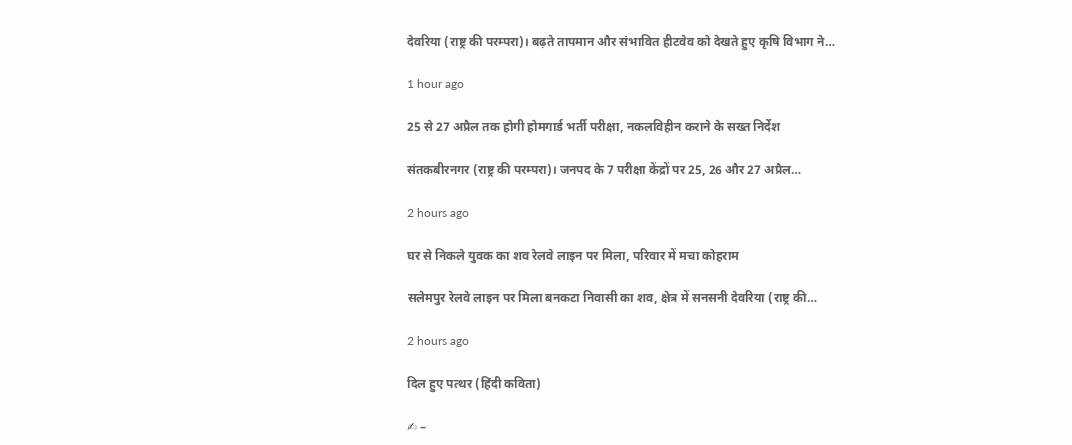देवरिया (राष्ट्र की परम्परा)। बढ़ते तापमान और संभावित हीटवेव को देखते हुए कृषि विभाग ने…

1 hour ago

25 से 27 अप्रैल तक होगी होमगार्ड भर्ती परीक्षा, नकलविहीन कराने के सख्त निर्देश

संतकबीरनगर (राष्ट्र की परम्परा)। जनपद के 7 परीक्षा केंद्रों पर 25, 26 और 27 अप्रैल…

2 hours ago

घर से निकले युवक का शव रेलवे लाइन पर मिला, परिवार में मचा कोहराम

सलेमपुर रेलवे लाइन पर मिला बनकटा निवासी का शव, क्षेत्र में सनसनी देवरिया (राष्ट्र की…

2 hours ago

दिल हुए पत्थर (हिंदी कविता)

✍ –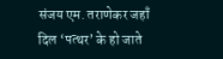संजय एम. तराणेकर जहाँ दिल ‘पत्थर’ के हो जाते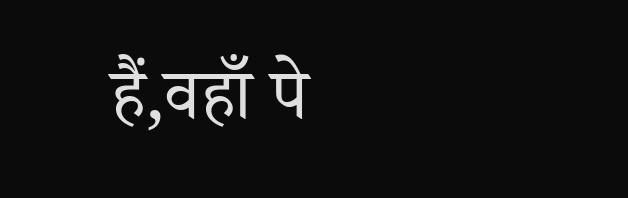हैं,वहाँ पे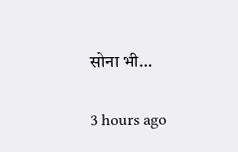सोना भी…

3 hours ago